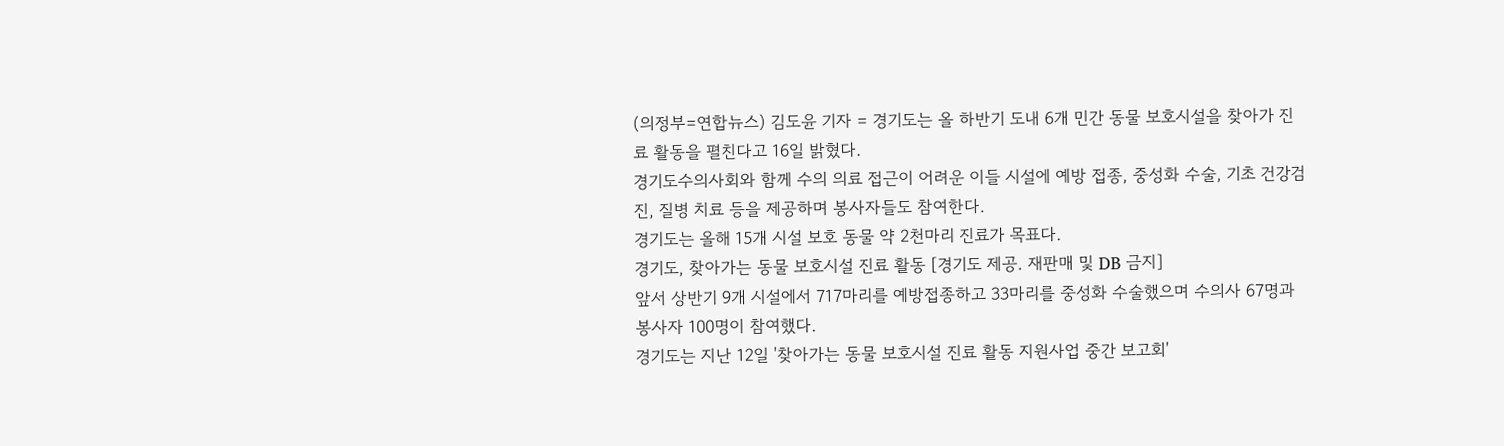(의정부=연합뉴스) 김도윤 기자 = 경기도는 올 하반기 도내 6개 민간 동물 보호시설을 찾아가 진료 활동을 펼친다고 16일 밝혔다.
경기도수의사회와 함께 수의 의료 접근이 어려운 이들 시설에 예방 접종, 중성화 수술, 기초 건강검진, 질병 치료 등을 제공하며 봉사자들도 참여한다.
경기도는 올해 15개 시설 보호 동물 약 2천마리 진료가 목표다.
경기도, 찾아가는 동물 보호시설 진료 활동 [경기도 제공. 재판매 및 DB 금지]
앞서 상반기 9개 시설에서 717마리를 예방접종하고 33마리를 중성화 수술했으며 수의사 67명과 봉사자 100명이 참여했다.
경기도는 지난 12일 '찾아가는 동물 보호시설 진료 활동 지원사업 중간 보고회'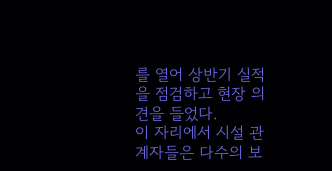를 열어 상반기 실적을 점검하고 현장 의견을 들었다.
이 자리에서 시설 관계자들은 다수의 보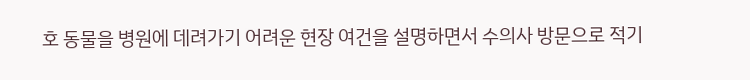호 동물을 병원에 데려가기 어려운 현장 여건을 설명하면서 수의사 방문으로 적기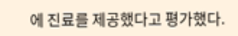에 진료를 제공했다고 평가했다.